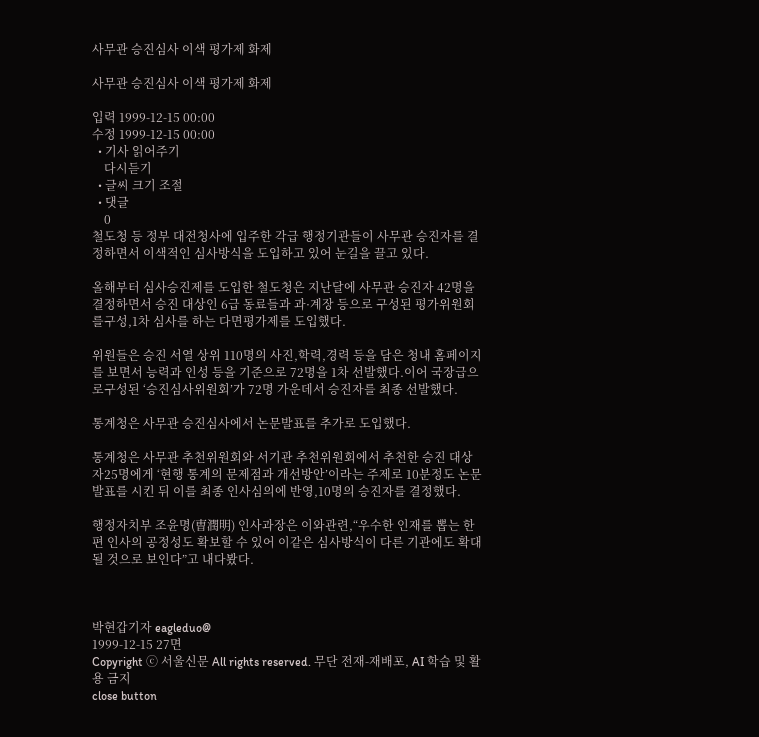사무관 승진심사 이색 평가제 화제

사무관 승진심사 이색 평가제 화제

입력 1999-12-15 00:00
수정 1999-12-15 00:00
  • 기사 읽어주기
    다시듣기
  • 글씨 크기 조절
  • 댓글
    0
철도청 등 정부 대전청사에 입주한 각급 행정기관들이 사무관 승진자를 결정하면서 이색적인 심사방식을 도입하고 있어 눈길을 끌고 있다.

올해부터 심사승진제를 도입한 철도청은 지난달에 사무관 승진자 42명을 결정하면서 승진 대상인 6급 동료들과 과·계장 등으로 구성된 평가위원회를구성,1차 심사를 하는 다면평가제를 도입했다.

위원들은 승진 서열 상위 110명의 사진,학력,경력 등을 담은 청내 홈페이지를 보면서 능력과 인성 등을 기준으로 72명을 1차 선발했다.이어 국장급으로구성된 ‘승진심사위원회’가 72명 가운데서 승진자를 최종 선발했다.

통계청은 사무관 승진심사에서 논문발표를 추가로 도입했다.

통계청은 사무관 추천위원회와 서기관 추천위원회에서 추천한 승진 대상자25명에게 ‘현행 통계의 문제점과 개선방안’이라는 주제로 10분정도 논문발표를 시킨 뒤 이를 최종 인사심의에 반영,10명의 승진자를 결정했다.

행정자치부 조윤명(曺潤明) 인사과장은 이와관련,“우수한 인재를 뽑는 한편 인사의 공정성도 확보할 수 있어 이같은 심사방식이 다른 기관에도 확대될 것으로 보인다”고 내다봤다.



박현갑기자 eagleduo@
1999-12-15 27면
Copyright ⓒ 서울신문 All rights reserved. 무단 전재-재배포, AI 학습 및 활용 금지
close button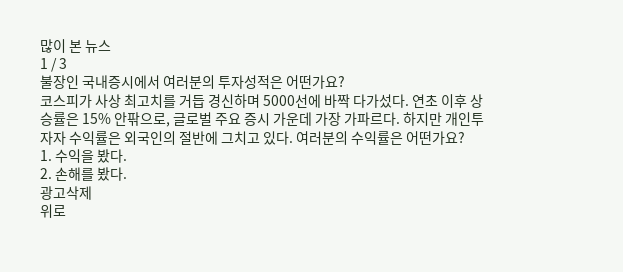많이 본 뉴스
1 / 3
불장인 국내증시에서 여러분의 투자성적은 어떤가요?
코스피가 사상 최고치를 거듭 경신하며 5000선에 바짝 다가섰다. 연초 이후 상승률은 15% 안팎으로, 글로벌 주요 증시 가운데 가장 가파르다. 하지만 개인투자자 수익률은 외국인의 절반에 그치고 있다. 여러분의 수익률은 어떤가요?
1. 수익을 봤다.
2. 손해를 봤다.
광고삭제
위로